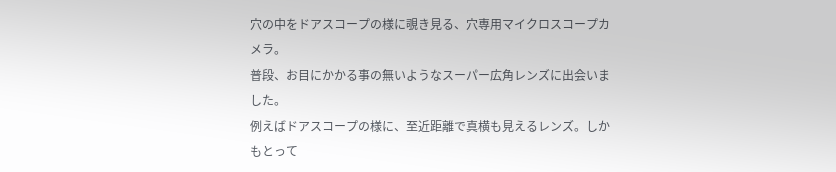穴の中をドアスコープの様に覗き見る、穴専用マイクロスコープカメラ。
普段、お目にかかる事の無いようなスーパー広角レンズに出会いました。
例えばドアスコープの様に、至近距離で真横も見えるレンズ。しかもとって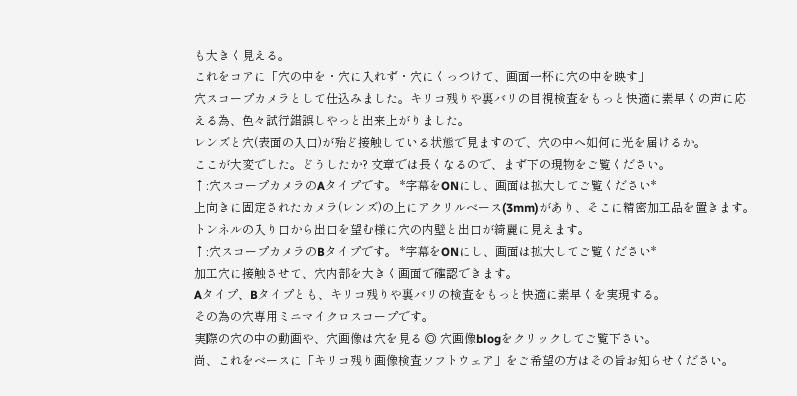も大きく見える。
これをコアに「穴の中を・穴に入れず・穴にくっつけて、画面一杯に穴の中を映す」
穴スコープカメラとして仕込みました。キリコ残りや裏バリの目視検査をもっと快適に素早くの声に応える為、色々試行錯誤しやっと出来上がりました。
レンズと穴(表面の入口)が殆ど接触している状態で見ますので、穴の中へ如何に光を届けるか。
ここが大変でした。どうしたか? 文章では長くなるので、まず下の現物をご覧ください。
↑:穴スコープカメラのAタイプです。 *字幕をONにし、画面は拡大してご覧ください*
上向きに固定されたカメラ(レンズ)の上にアクリルベース(3mm)があり、そこに精密加工品を置きます。トンネルの入り口から出口を望む様に穴の内壁と出口が綺麗に見えます。
↑:穴スコープカメラのBタイプです。 *字幕をONにし、画面は拡大してご覧ください*
加工穴に接触させて、穴内部を大きく画面で確認できます。
Aタイプ、Bタイプとも、キリコ残りや裏バリの検査をもっと快適に素早くを実現する。
その為の穴専用ミニマイクロスコープです。
実際の穴の中の動画や、穴画像は穴を見る ◎ 穴画像blogをクリックしてご覧下さい。
尚、これをベースに「キリコ残り画像検査ソフトウェア」をご希望の方はその旨お知らせください。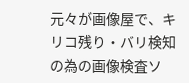元々が画像屋で、キリコ残り・バリ検知の為の画像検査ソ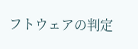フトウェアの判定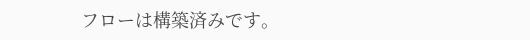フローは構築済みです。